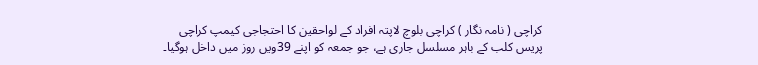کراچی ( نامہ نگار ) کراچی بلوچ لاپتہ افراد کے لواحقین کا احتجاجی کیمپ کراچی پریس کلب کے باہر مسلسل جاری ہے، جو جمعہ کو اپنے 39ویں روز میں داخل ہوگیا۔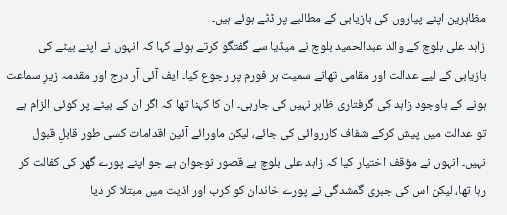مظاہرین اپنے پیاروں کی بازیابی کے مطالبے پر ڈٹے ہوئے ہیں۔
زاہد علی بلوچ کے والد عبدالحمید بلوچ نے میڈیا سے گفتگو کرتے ہوئے کہا کہ انہوں نے اپنے بیٹے کی بازیابی کے لیے عدالت اور مقامی تھانے سمیت ہر فورم پر رجوع کیا۔ ایف آئی آر درج اور مقدمہ زیرِ سماعت ہونے کے باوجود زاہد کی گرفتاری ظاہر نہیں کی جارہی۔ ان کا کہنا تھا کہ اگر ان کے بیٹے پر کوئی الزام ہے تو عدالت میں پیش کرکے شفاف کارروائی کی جائے، لیکن ماورائے آئین اقدامات کسی طور قابلِ قبول نہیں۔ انہوں نے مؤقف اختیار کیا کہ زاہد علی بلوچ بے قصور نوجوان ہے جو اپنے پورے گھر کی کفالت کر رہا تھا، لیکن اس کی جبری گمشدگی نے پورے خاندان کو کرب اور اذیت میں مبتلا کر دیا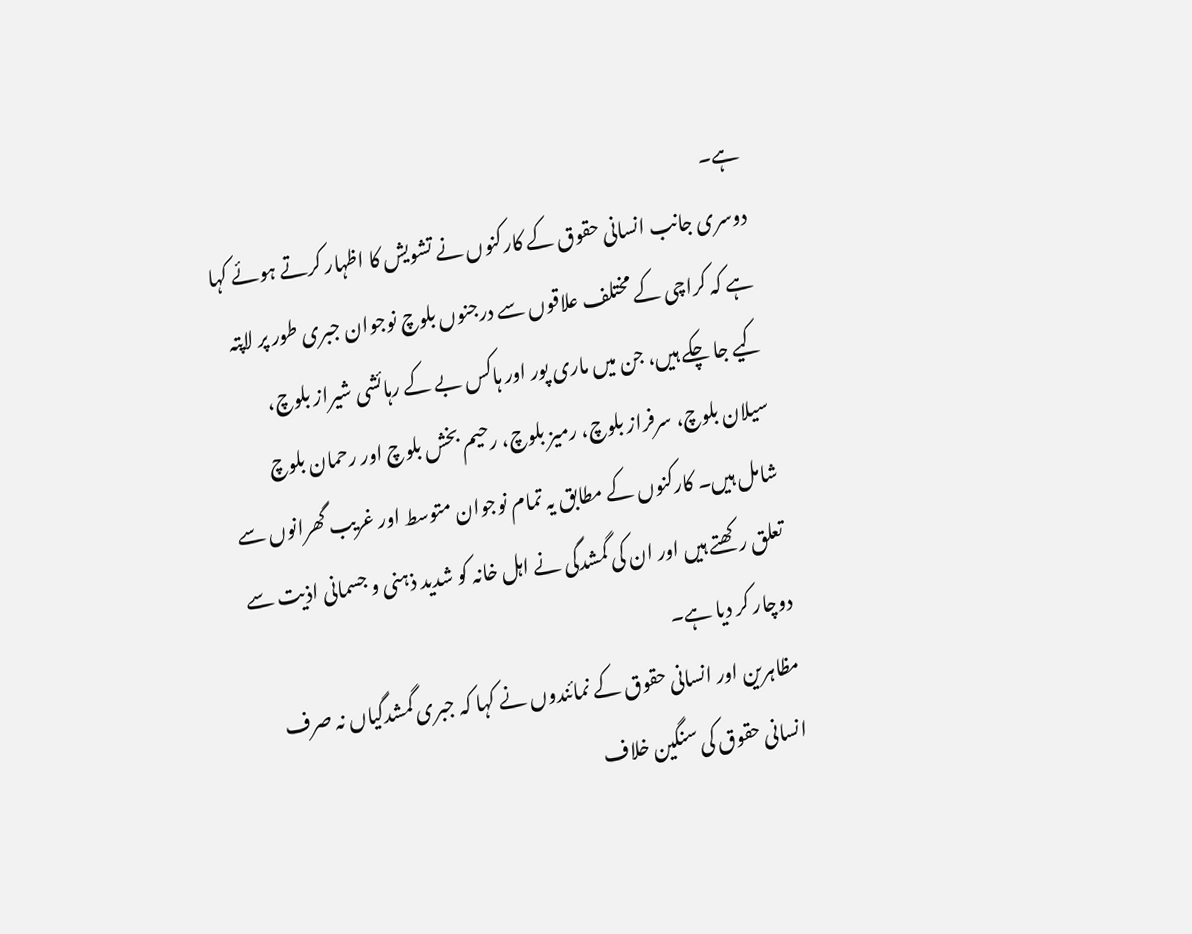ہے۔
دوسری جانب انسانی حقوق کے کارکنوں نے تشویش کا اظہار کرتے ہوئے کہا ہے کہ کراچی کے مختلف علاقوں سے درجنوں بلوچ نوجوان جبری طور پر لاپتہ کیے جا چکے ہیں، جن میں ماری پور اور ہاکس بے کے رہائشی شیراز بلوچ، سیلان بلوچ، سرفراز بلوچ، رمیز بلوچ، رحیم بخش بلوچ اور رحمان بلوچ شامل ہیں۔ کارکنوں کے مطابق یہ تمام نوجوان متوسط اور غریب گھرانوں سے تعلق رکھتے ہیں اور ان کی گمشدگی نے اہل خانہ کو شدید ذہنی و جسمانی اذیت سے دوچار کر دیا ہے۔
مظاہرین اور انسانی حقوق کے نمائندوں نے کہا کہ جبری گمشدگیاں نہ صرف انسانی حقوق کی سنگین خلاف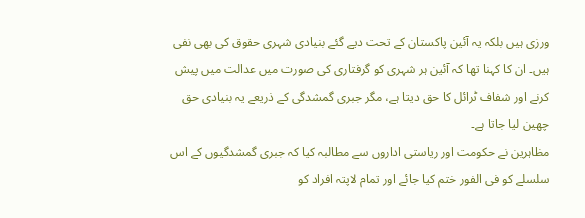ورزی ہیں بلکہ یہ آئین پاکستان کے تحت دیے گئے بنیادی شہری حقوق کی بھی نفی ہیں۔ ان کا کہنا تھا کہ آئین ہر شہری کو گرفتاری کی صورت میں عدالت میں پیش کرنے اور شفاف ٹرائل کا حق دیتا ہے، مگر جبری گمشدگی کے ذریعے یہ بنیادی حق چھین لیا جاتا ہے۔
مظاہرین نے حکومت اور ریاستی اداروں سے مطالبہ کیا کہ جبری گمشدگیوں کے اس سلسلے کو فی الفور ختم کیا جائے اور تمام لاپتہ افراد کو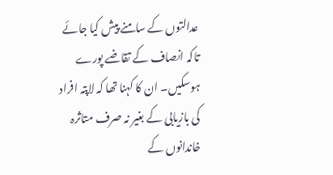عدالتوں کے سامنے پیش کیا جائے تاکہ انصاف کے تقاضے پورے ہوسکیں۔ ان کا کہنا تھا کہ لاپتہ افراد کی بازیابی کے بغیر نہ صرف متاثرہ خاندانوں کے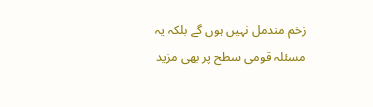زخم مندمل نہیں ہوں گے بلکہ یہ مسئلہ قومی سطح پر بھی مزید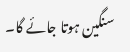سنگین ہوتا جائے گا۔